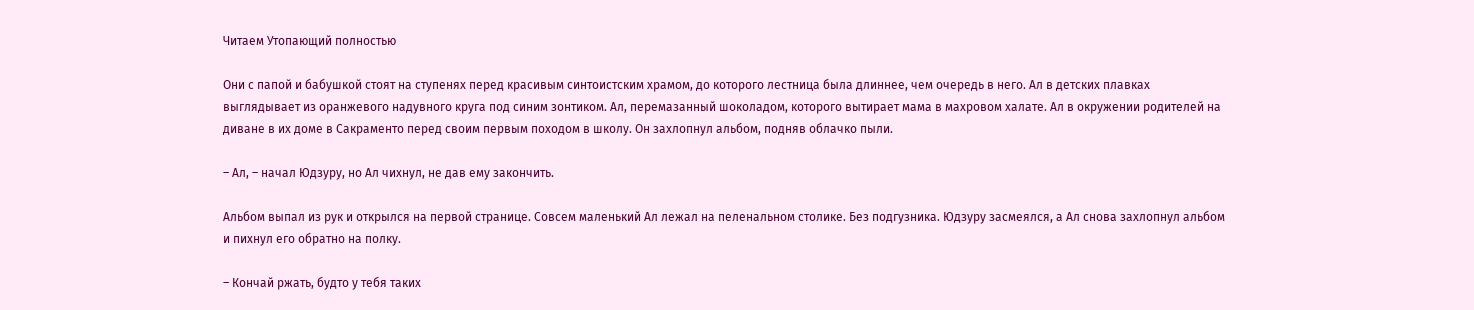Читаем Утопающий полностью

Они с папой и бабушкой стоят на ступенях перед красивым синтоистским храмом, до которого лестница была длиннее, чем очередь в него. Ал в детских плавках выглядывает из оранжевого надувного круга под синим зонтиком. Ал, перемазанный шоколадом, которого вытирает мама в махровом халате. Ал в окружении родителей на диване в их доме в Сакраменто перед своим первым походом в школу. Он захлопнул альбом, подняв облачко пыли.

– Ал, – начал Юдзуру, но Ал чихнул, не дав ему закончить.

Альбом выпал из рук и открылся на первой странице. Совсем маленький Ал лежал на пеленальном столике. Без подгузника. Юдзуру засмеялся, а Ал снова захлопнул альбом и пихнул его обратно на полку.

– Кончай ржать, будто у тебя таких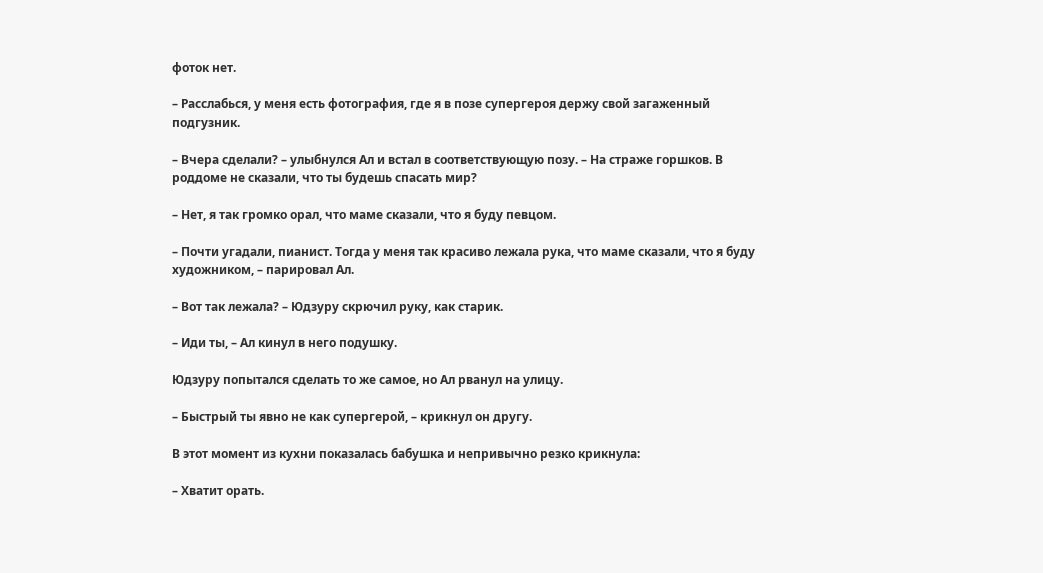фоток нет.

– Расслабься, у меня есть фотография, где я в позе супергероя держу свой загаженный подгузник.

– Вчера сделали? – улыбнулся Ал и встал в соответствующую позу. – На страже горшков. В роддоме не сказали, что ты будешь спасать мир?

– Нет, я так громко орал, что маме сказали, что я буду певцом.

– Почти угадали, пианист. Тогда у меня так красиво лежала рука, что маме сказали, что я буду художником, – парировал Ал.

– Вот так лежала? – Юдзуру скрючил руку, как старик.

– Иди ты, – Ал кинул в него подушку.

Юдзуру попытался сделать то же самое, но Ал рванул на улицу.

– Быстрый ты явно не как супергерой, – крикнул он другу.

В этот момент из кухни показалась бабушка и непривычно резко крикнула:

– Хватит орать.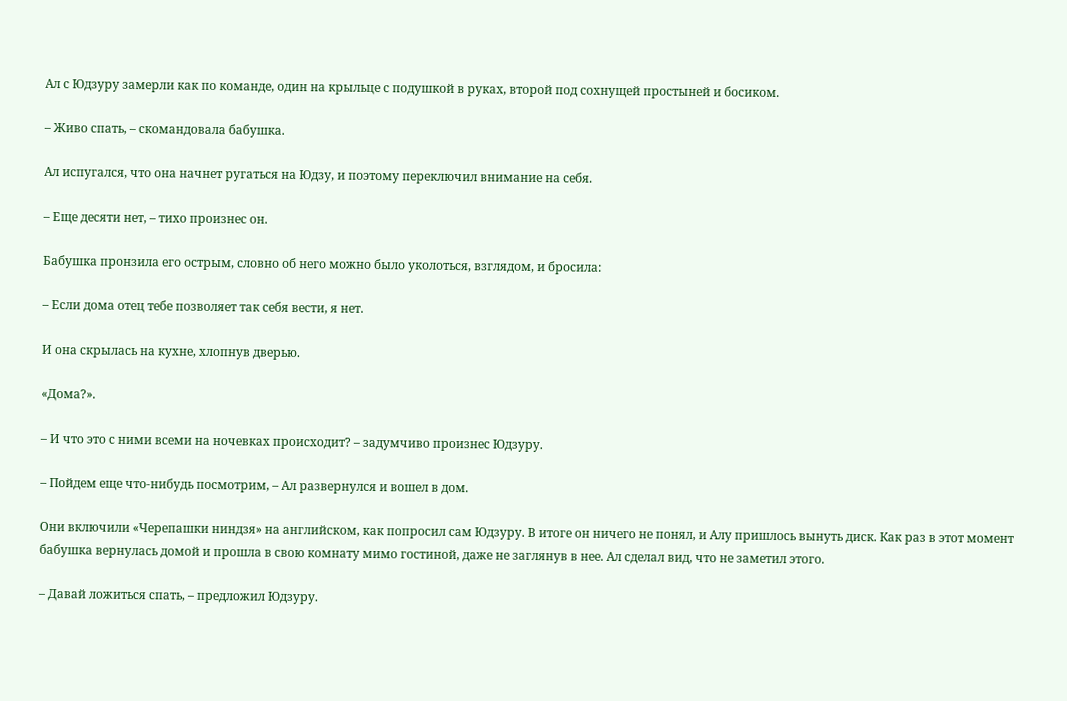Ал с Юдзуру замерли как по команде, один на крыльце с подушкой в руках, второй под сохнущей простыней и босиком.

– Живо спать, – скомандовала бабушка.

Ал испугался, что она начнет ругаться на Юдзу, и поэтому переключил внимание на себя.

– Еще десяти нет, – тихо произнес он.

Бабушка пронзила его острым, словно об него можно было уколоться, взглядом, и бросила:

– Если дома отец тебе позволяет так себя вести, я нет.

И она скрылась на кухне, хлопнув дверью.

«Дома?».

– И что это с ними всеми на ночевках происходит? – задумчиво произнес Юдзуру.

– Пойдем еще что-нибудь посмотрим, – Ал развернулся и вошел в дом.

Они включили «Черепашки ниндзя» на английском, как попросил сам Юдзуру. В итоге он ничего не понял, и Алу пришлось вынуть диск. Как раз в этот момент бабушка вернулась домой и прошла в свою комнату мимо гостиной, даже не заглянув в нее. Ал сделал вид, что не заметил этого.

– Давай ложиться спать, – предложил Юдзуру.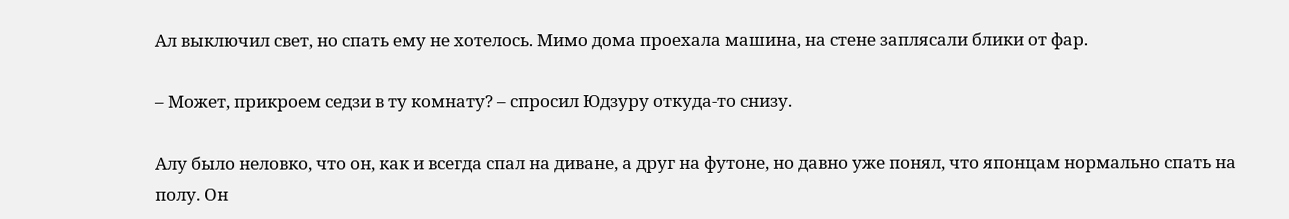Ал выключил свет, но спать ему не хотелось. Мимо дома проехала машина, на стене заплясали блики от фар.

– Может, прикроем седзи в ту комнату? – спросил Юдзуру откуда-то снизу.

Алу было неловко, что он, как и всегда спал на диване, а друг на футоне, но давно уже понял, что японцам нормально спать на полу. Он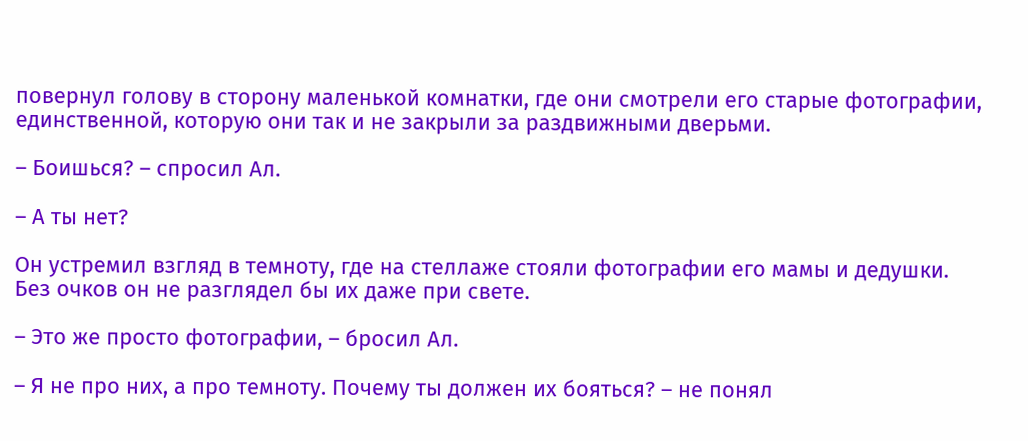повернул голову в сторону маленькой комнатки, где они смотрели его старые фотографии, единственной, которую они так и не закрыли за раздвижными дверьми.

– Боишься? – спросил Ал.

– А ты нет?

Он устремил взгляд в темноту, где на стеллаже стояли фотографии его мамы и дедушки. Без очков он не разглядел бы их даже при свете.

– Это же просто фотографии, – бросил Ал.

– Я не про них, а про темноту. Почему ты должен их бояться? – не понял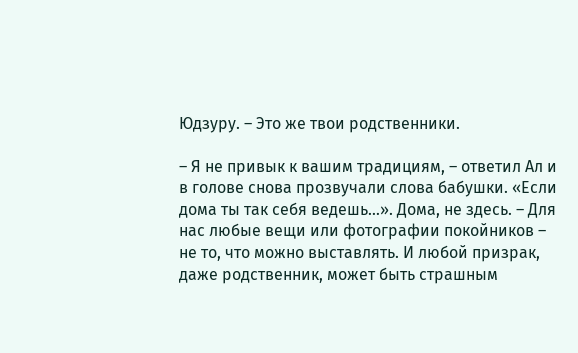Юдзуру. – Это же твои родственники.

– Я не привык к вашим традициям, – ответил Ал и в голове снова прозвучали слова бабушки. «Если дома ты так себя ведешь…». Дома, не здесь. – Для нас любые вещи или фотографии покойников – не то, что можно выставлять. И любой призрак, даже родственник, может быть страшным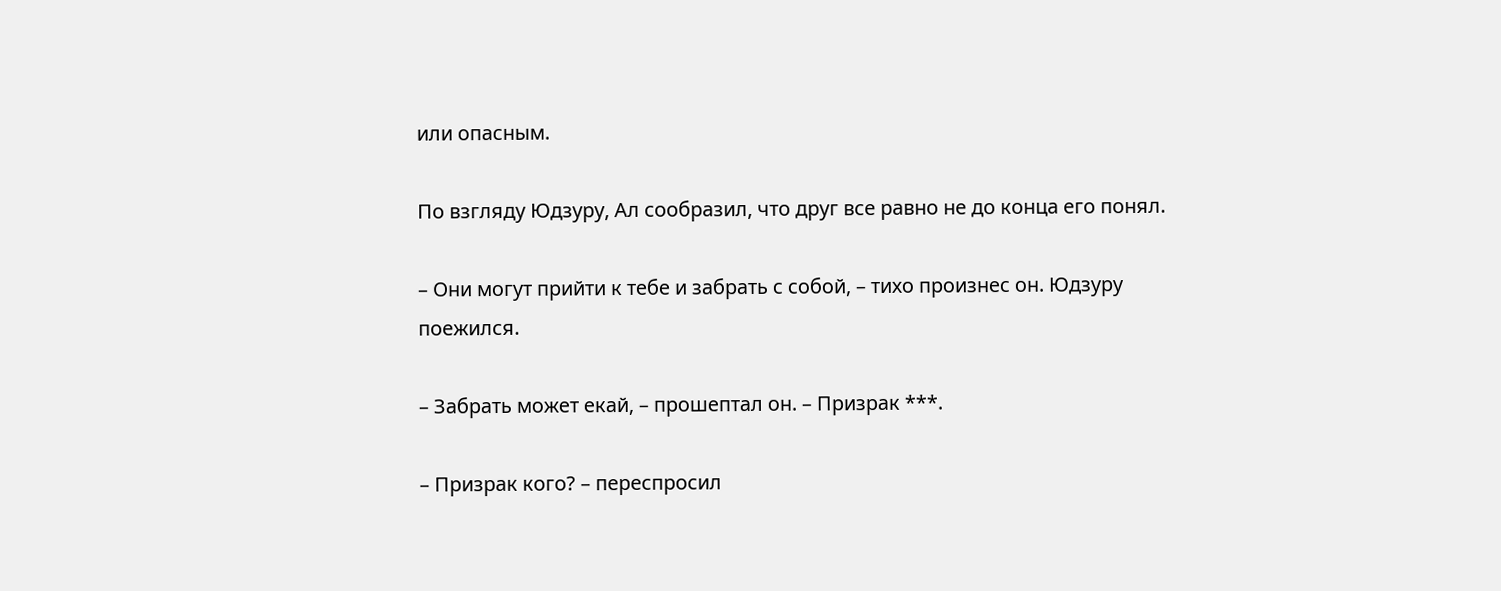или опасным.

По взгляду Юдзуру, Ал сообразил, что друг все равно не до конца его понял.

– Они могут прийти к тебе и забрать с собой, – тихо произнес он. Юдзуру поежился.

– Забрать может екай, – прошептал он. – Призрак ***.

– Призрак кого? – переспросил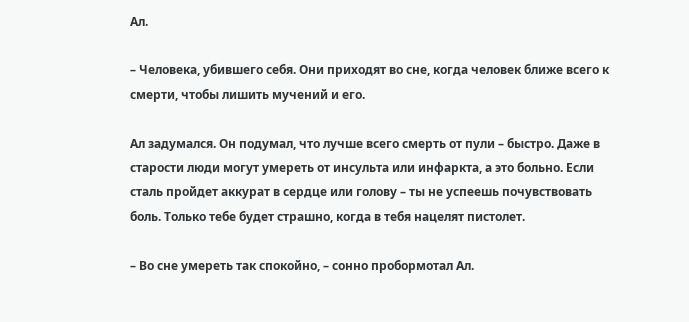Ал.

– Человека, убившего себя. Они приходят во сне, когда человек ближе всего к смерти, чтобы лишить мучений и его.

Ал задумался. Он подумал, что лучше всего смерть от пули – быстро. Даже в старости люди могут умереть от инсульта или инфаркта, а это больно. Если сталь пройдет аккурат в сердце или голову – ты не успеешь почувствовать боль. Только тебе будет страшно, когда в тебя нацелят пистолет.

– Во сне умереть так спокойно, – сонно пробормотал Ал.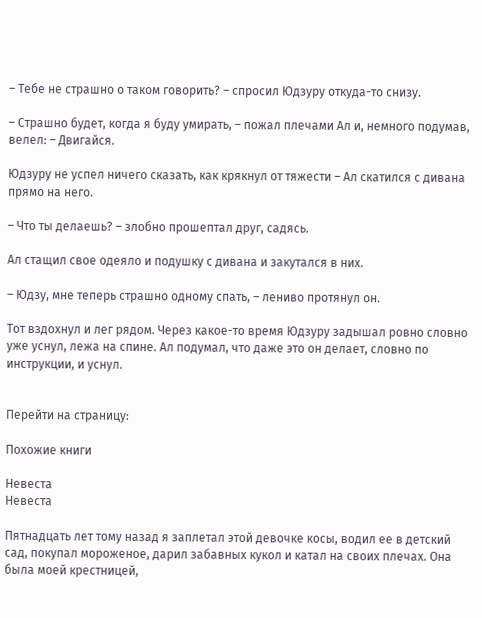– Тебе не страшно о таком говорить? – спросил Юдзуру откуда-то снизу.

– Страшно будет, когда я буду умирать, – пожал плечами Ал и, немного подумав, велел: – Двигайся.

Юдзуру не успел ничего сказать, как крякнул от тяжести – Ал скатился с дивана прямо на него.

– Что ты делаешь? – злобно прошептал друг, садясь.

Ал стащил свое одеяло и подушку с дивана и закутался в них.

– Юдзу, мне теперь страшно одному спать, – лениво протянул он.

Тот вздохнул и лег рядом. Через какое-то время Юдзуру задышал ровно словно уже уснул, лежа на спине. Ал подумал, что даже это он делает, словно по инструкции, и уснул.


Перейти на страницу:

Похожие книги

Невеста
Невеста

Пятнадцать лет тому назад я заплетал этой девочке косы, водил ее в детский сад, покупал мороженое, дарил забавных кукол и катал на своих плечах. Она была моей крестницей,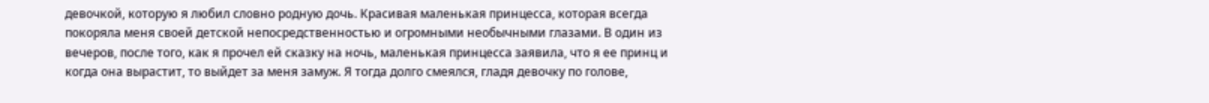девочкой, которую я любил словно родную дочь. Красивая маленькая принцесса, которая всегда покоряла меня своей детской непосредственностью и огромными необычными глазами. В один из вечеров, после того, как я прочел ей сказку на ночь, маленькая принцесса заявила, что я ее принц и когда она вырастит, то выйдет за меня замуж. Я тогда долго смеялся, гладя девочку по голове,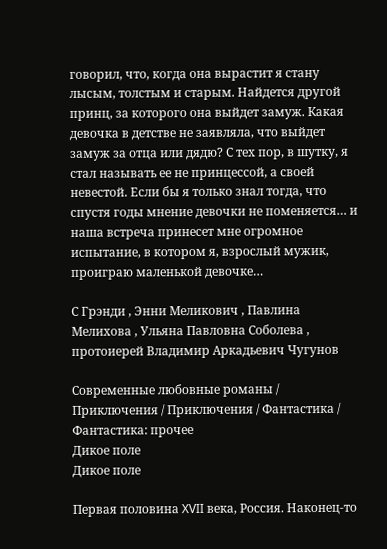говорил, что, когда она вырастит я стану лысым, толстым и старым. Найдется другой принц, за которого она выйдет замуж. Какая девочка в детстве не заявляла, что выйдет замуж за отца или дядю? С тех пор, в шутку, я стал называть ее не принцессой, а своей невестой. Если бы я только знал тогда, что спустя годы мнение девочки не поменяется… и наша встреча принесет мне огромное испытание, в котором я, взрослый мужик, проиграю маленькой девочке…

С Грэнди , Энни Меликович , Павлина Мелихова , Ульяна Павловна Соболева , протоиерей Владимир Аркадьевич Чугунов

Современные любовные романы / Приключения / Приключения / Фантастика / Фантастика: прочее
Дикое поле
Дикое поле

Первая половина XVII века, Россия. Наконец-то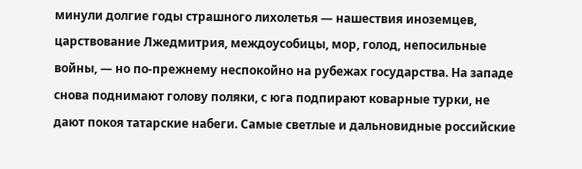минули долгие годы страшного лихолетья — нашествия иноземцев, царствование Лжедмитрия, междоусобицы, мор, голод, непосильные войны, — но по-прежнему неспокойно на рубежах государства. На западе снова поднимают голову поляки, с юга подпирают коварные турки, не дают покоя татарские набеги. Самые светлые и дальновидные российские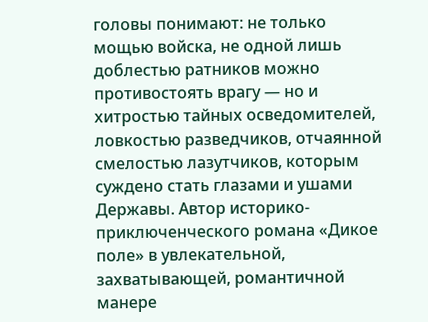головы понимают: не только мощью войска, не одной лишь доблестью ратников можно противостоять врагу — но и хитростью тайных осведомителей, ловкостью разведчиков, отчаянной смелостью лазутчиков, которым суждено стать глазами и ушами Державы. Автор историко-приключенческого романа «Дикое поле» в увлекательной, захватывающей, романтичной манере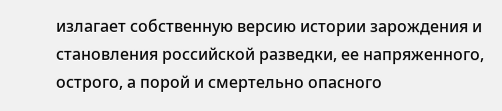излагает собственную версию истории зарождения и становления российской разведки, ее напряженного, острого, а порой и смертельно опасного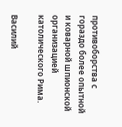противоборства с гораздо более опытной и коварной шпионской организацией католического Рима.

Василий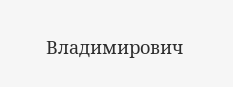Владимирович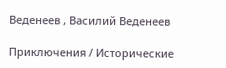Веденеев , Василий Веденеев

Приключения / Исторические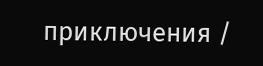приключения /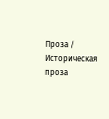Проза / Историческая проза